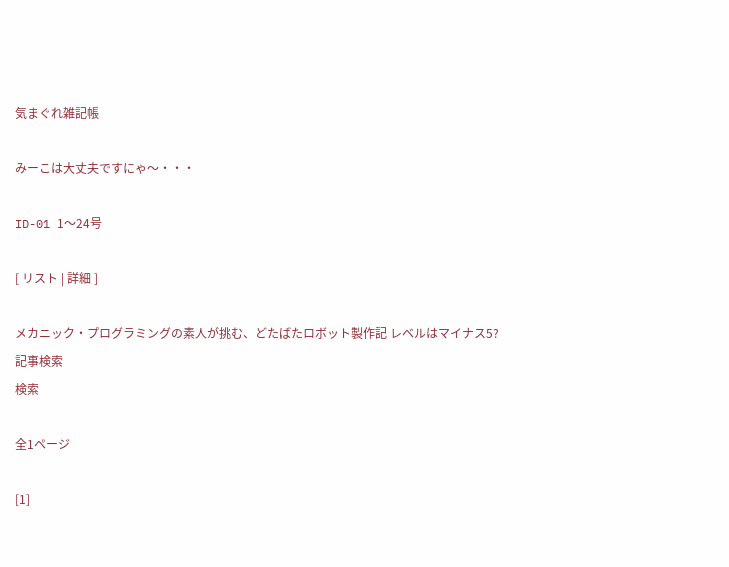気まぐれ雑記帳

みーこは大丈夫ですにゃ〜・・・

ID-01 1〜24号

[ リスト | 詳細 ]

メカニック・プログラミングの素人が挑む、どたばたロボット製作記 レベルはマイナス5?
記事検索
検索

全1ページ

[1]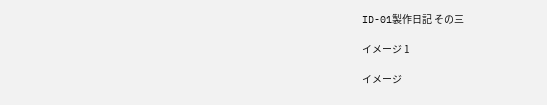ID-01製作日記 その三

イメージ 1

イメージ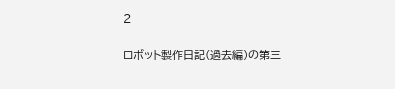2

ロボット製作日記(過去編)の第三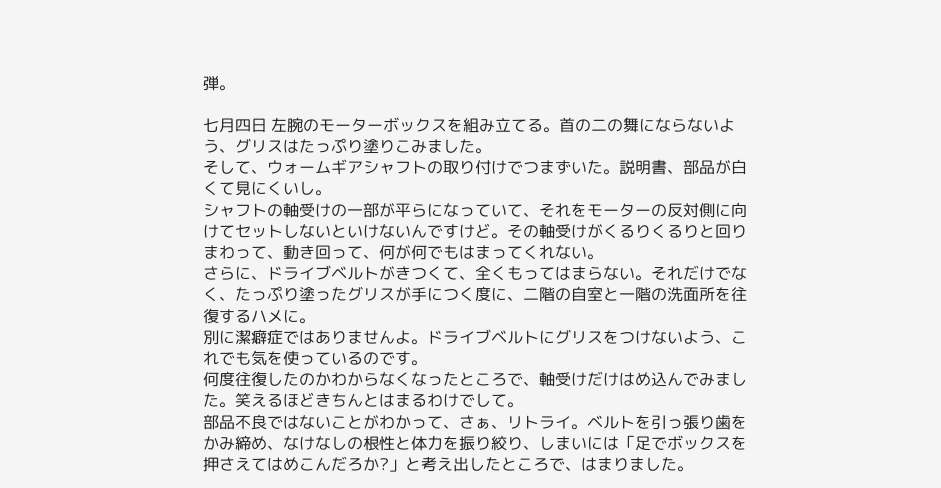弾。

七月四日 左腕のモーターボックスを組み立てる。首の二の舞にならないよう、グリスはたっぷり塗りこみました。
そして、ウォームギアシャフトの取り付けでつまずいた。説明書、部品が白くて見にくいし。
シャフトの軸受けの一部が平らになっていて、それをモーターの反対側に向けてセットしないといけないんですけど。その軸受けがくるりくるりと回りまわって、動き回って、何が何でもはまってくれない。
さらに、ドライブベルトがきつくて、全くもってはまらない。それだけでなく、たっぷり塗ったグリスが手につく度に、二階の自室と一階の洗面所を往復するハメに。
別に潔癖症ではありませんよ。ドライブベルトにグリスをつけないよう、これでも気を使っているのです。
何度往復したのかわからなくなったところで、軸受けだけはめ込んでみました。笑えるほどきちんとはまるわけでして。
部品不良ではないことがわかって、さぁ、リトライ。ベルトを引っ張り歯をかみ締め、なけなしの根性と体力を振り絞り、しまいには「足でボックスを押さえてはめこんだろか?」と考え出したところで、はまりました。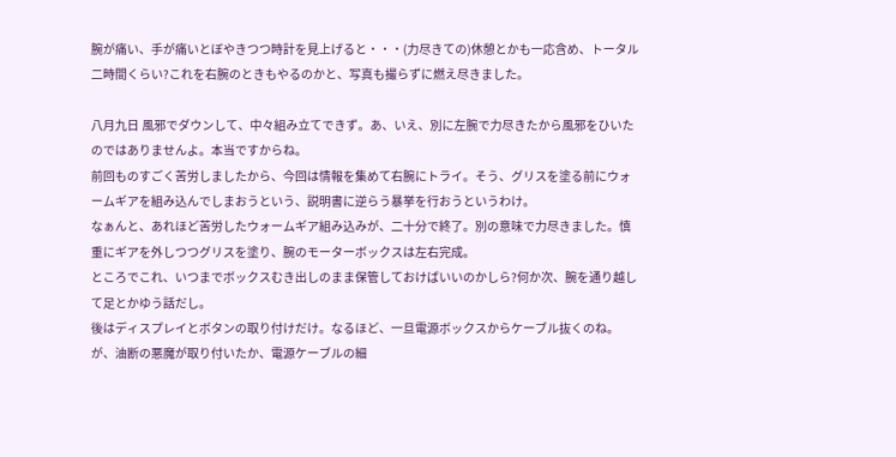腕が痛い、手が痛いとぼやきつつ時計を見上げると・・・(力尽きての)休憩とかも一応含め、トータル二時間くらい?これを右腕のときもやるのかと、写真も撮らずに燃え尽きました。

八月九日 風邪でダウンして、中々組み立てできず。あ、いえ、別に左腕で力尽きたから風邪をひいたのではありませんよ。本当ですからね。
前回ものすごく苦労しましたから、今回は情報を集めて右腕にトライ。そう、グリスを塗る前にウォームギアを組み込んでしまおうという、説明書に逆らう暴挙を行おうというわけ。
なぁんと、あれほど苦労したウォームギア組み込みが、二十分で終了。別の意味で力尽きました。慎重にギアを外しつつグリスを塗り、腕のモーターボックスは左右完成。
ところでこれ、いつまでボックスむき出しのまま保管しておけばいいのかしら?何か次、腕を通り越して足とかゆう話だし。
後はディスプレイとボタンの取り付けだけ。なるほど、一旦電源ボックスからケーブル抜くのね。が、油断の悪魔が取り付いたか、電源ケーブルの細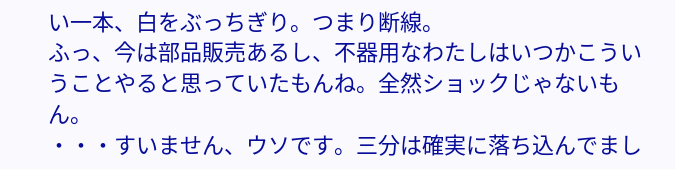い一本、白をぶっちぎり。つまり断線。
ふっ、今は部品販売あるし、不器用なわたしはいつかこういうことやると思っていたもんね。全然ショックじゃないもん。
・・・すいません、ウソです。三分は確実に落ち込んでまし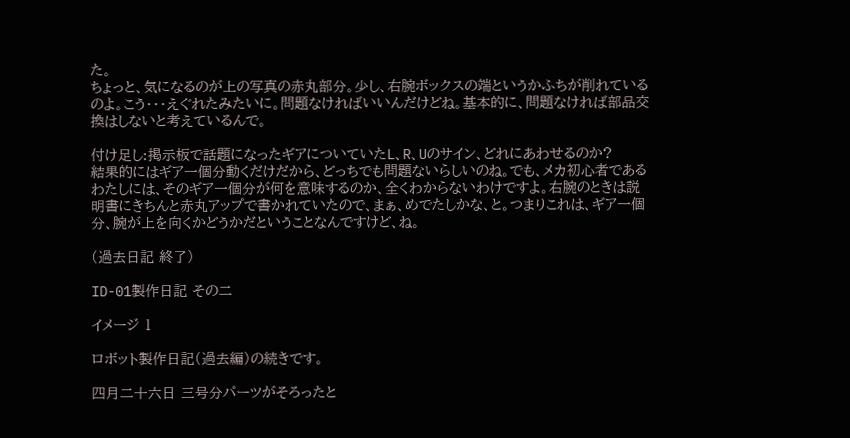た。
ちょっと、気になるのが上の写真の赤丸部分。少し、右腕ボックスの端というかふちが削れているのよ。こう・・・えぐれたみたいに。問題なければいいんだけどね。基本的に、問題なければ部品交換はしないと考えているんで。

付け足し:掲示板で話題になったギアについていたL、R、Uのサイン、どれにあわせるのか?
結果的にはギア一個分動くだけだから、どっちでも問題ないらしいのね。でも、メカ初心者であるわたしには、そのギア一個分が何を意味するのか、全くわからないわけですよ。右腕のときは説明書にきちんと赤丸アップで書かれていたので、まぁ、めでたしかな、と。つまりこれは、ギア一個分、腕が上を向くかどうかだということなんですけど、ね。

(過去日記 終了)

ID-01製作日記 その二

イメージ 1

ロボット製作日記(過去編)の続きです。

四月二十六日 三号分パーツがそろったと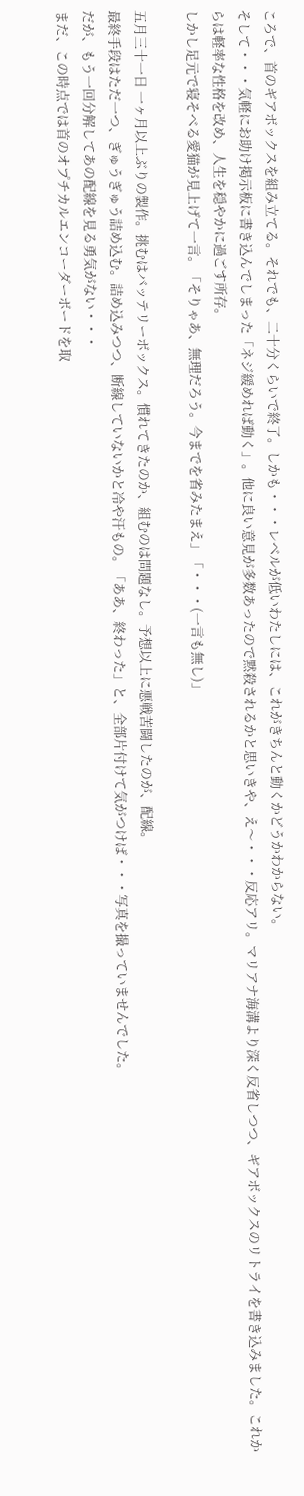ころで、首のギアボックスを組み立てる。それでも、二十分くらいで終了。しかも・・・レベルが低いわたしには、これがきちんと動くかどうかわからない。
そして・・・気軽にお助け掲示板に書き込んでしまった「ネジ緩めれば動く」。他に良い意見が多数あったので黙殺されるかと思いきや、え〜・・・反応アリ。マリアナ海溝より深く反省しつつ、ギアボックスのリトライを書き込みました。これからは軽率な性格を改め、人生を穏やかに過ごす所存。
しかし足元で寝そべる愛猫が見上げて一言。「そりゃあ、無理だろう。今までを省みたまえ」「・・・(一言も無し)」

五月三十一日 一ヶ月以上ぶりの製作。挑むはバッテリーボックス。慣れてきたのか、組むのは問題なし。予想以上に悪戦苦闘したのが、配線。
最終手段はただ一つ、ぎゅうぎゅう詰め込む。詰め込みつつ、断線していないかと冷や汗もの。「ああ、終わった」と、全部片付けて気がつけば・・・写真を撮っていませんでした。
だが、もう一回分解してあの配線を見る勇気がない・・・
まだ、この時点では首のオプチカルエンコーダーボードを取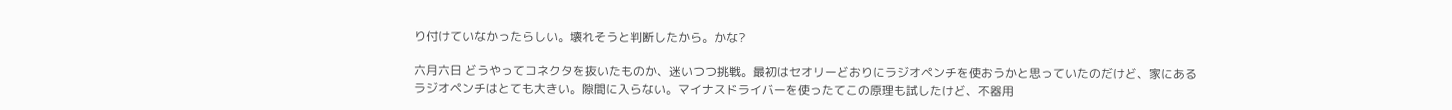り付けていなかったらしい。壊れそうと判断したから。かな?

六月六日 どうやってコネクタを抜いたものか、迷いつつ挑戦。最初はセオリーどおりにラジオペンチを使おうかと思っていたのだけど、家にあるラジオペンチはとても大きい。隙間に入らない。マイナスドライバーを使ったてこの原理も試したけど、不器用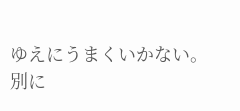ゆえにうまくいかない。
別に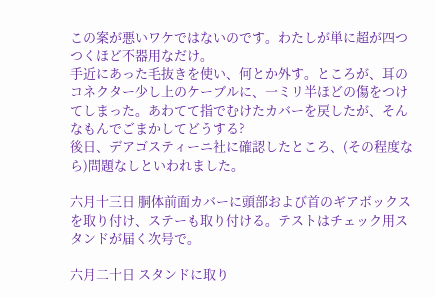この案が悪いワケではないのです。わたしが単に超が四つつくほど不器用なだけ。
手近にあった毛抜きを使い、何とか外す。ところが、耳のコネクター少し上のケーブルに、一ミリ半ほどの傷をつけてしまった。あわてて指でむけたカバーを戻したが、そんなもんでごまかしてどうする?
後日、デアゴスティーニ社に確認したところ、(その程度なら)問題なしといわれました。

六月十三日 胴体前面カバーに頭部および首のギアボックスを取り付け、ステーも取り付ける。テストはチェック用スタンドが届く次号で。

六月二十日 スタンドに取り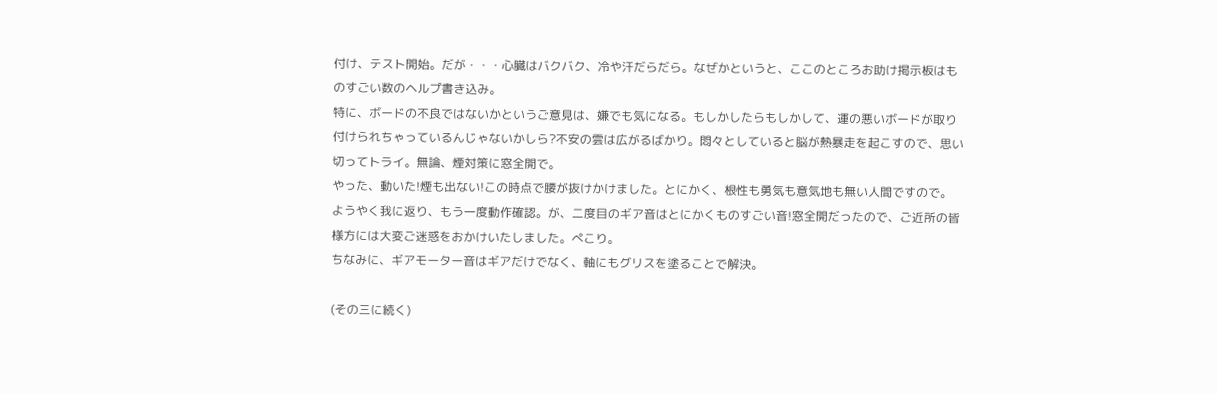付け、テスト開始。だが・・・心臓はバクバク、冷や汗だらだら。なぜかというと、ここのところお助け掲示板はものすごい数のヘルプ書き込み。
特に、ボードの不良ではないかというご意見は、嫌でも気になる。もしかしたらもしかして、運の悪いボードが取り付けられちゃっているんじゃないかしら?不安の雲は広がるばかり。悶々としていると脳が熱暴走を起こすので、思い切ってトライ。無論、煙対策に窓全開で。
やった、動いた!煙も出ない!この時点で腰が抜けかけました。とにかく、根性も勇気も意気地も無い人間ですので。
ようやく我に返り、もう一度動作確認。が、二度目のギア音はとにかくものすごい音!窓全開だったので、ご近所の皆様方には大変ご迷惑をおかけいたしました。ぺこり。
ちなみに、ギアモーター音はギアだけでなく、軸にもグリスを塗ることで解決。

(その三に続く)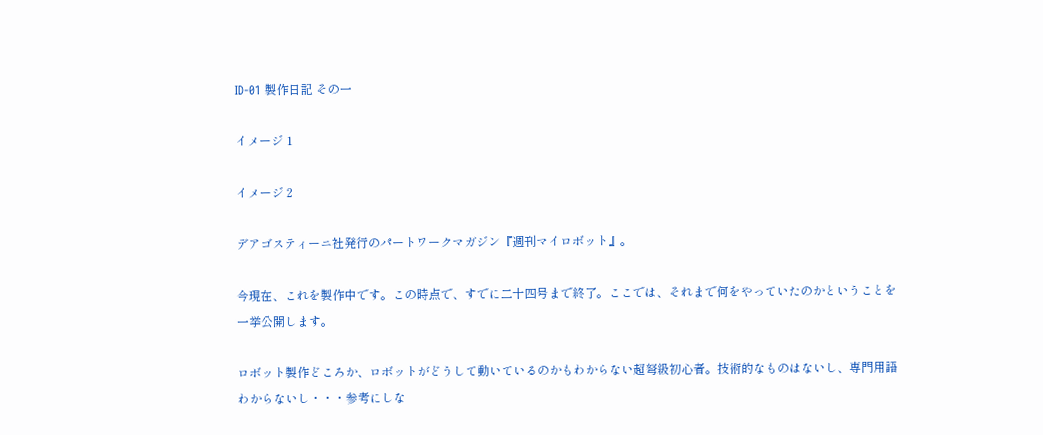ID-01 製作日記 その一

イメージ 1

イメージ 2

デアゴスティーニ社発行のパートワークマガジン『週刊マイロボット』。

今現在、これを製作中です。この時点で、すでに二十四号まで終了。ここでは、それまで何をやっていたのかということを一挙公開します。

ロボット製作どころか、ロボットがどうして動いているのかもわからない超弩級初心者。技術的なものはないし、専門用語わからないし・・・参考にしな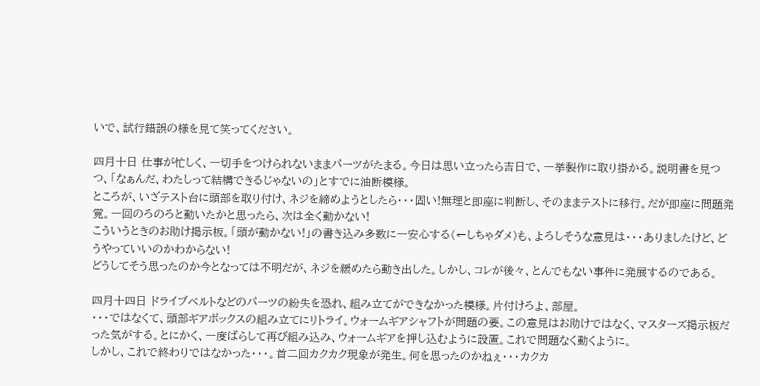いで、試行錯誤の様を見て笑ってください。

四月十日 仕事が忙しく、一切手をつけられないままパーツがたまる。今日は思い立ったら吉日で、一挙製作に取り掛かる。説明書を見つつ、「なぁんだ、わたしって結構できるじゃないの」とすでに油断模様。
ところが、いざテスト台に頭部を取り付け、ネジを締めようとしたら・・・固い!無理と即座に判断し、そのままテストに移行。だが即座に問題発覚。一回のろのろと動いたかと思ったら、次は全く動かない!
こういうときのお助け掲示板。「頭が動かない!」の書き込み多数に一安心する(←しちゃダメ)も、よろしそうな意見は・・・ありましたけど、どうやっていいのかわからない!
どうしてそう思ったのか今となっては不明だが、ネジを緩めたら動き出した。しかし、コレが後々、とんでもない事件に発展するのである。

四月十四日 ドライブベルトなどのパーツの紛失を恐れ、組み立てができなかった模様。片付けろよ、部屋。
・・・ではなくて、頭部ギアボックスの組み立てにリトライ。ウォームギアシャフトが問題の要。この意見はお助けではなく、マスターズ掲示板だった気がする。とにかく、一度ばらして再び組み込み、ウォームギアを押し込むように設置。これで問題なく動くように。
しかし、これで終わりではなかった・・・。首二回カクカク現象が発生。何を思ったのかねぇ・・・カクカ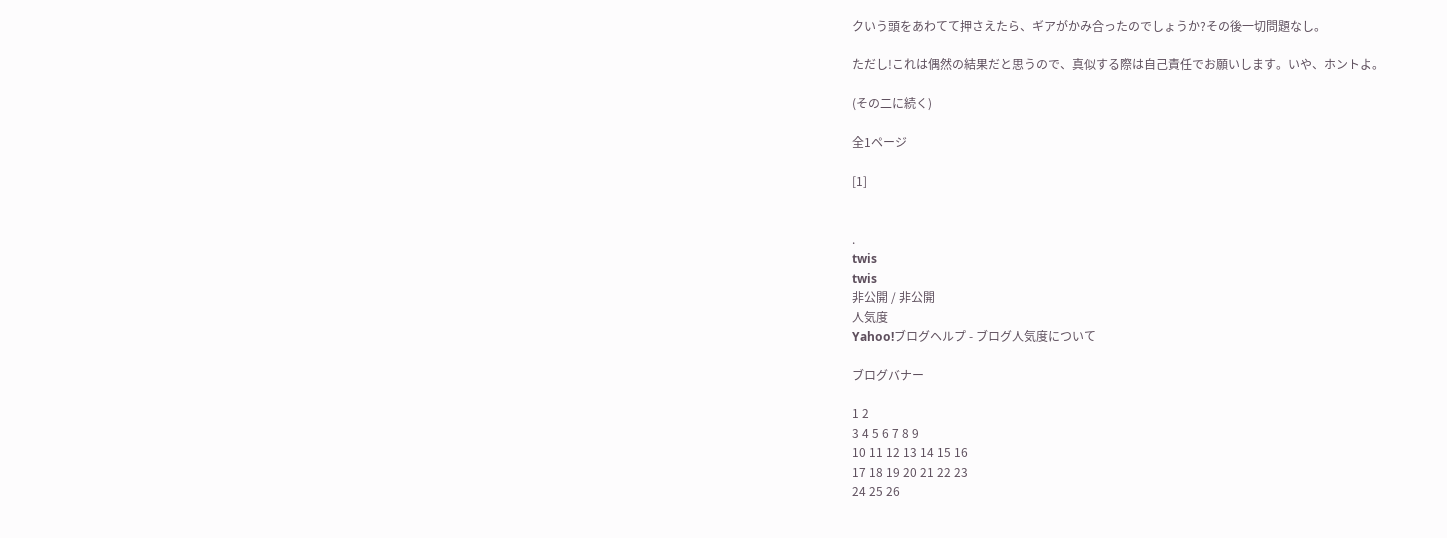クいう頭をあわてて押さえたら、ギアがかみ合ったのでしょうか?その後一切問題なし。

ただし!これは偶然の結果だと思うので、真似する際は自己責任でお願いします。いや、ホントよ。

(その二に続く)

全1ページ

[1]


.
twis
twis
非公開 / 非公開
人気度
Yahoo!ブログヘルプ - ブログ人気度について

ブログバナー

1 2
3 4 5 6 7 8 9
10 11 12 13 14 15 16
17 18 19 20 21 22 23
24 25 26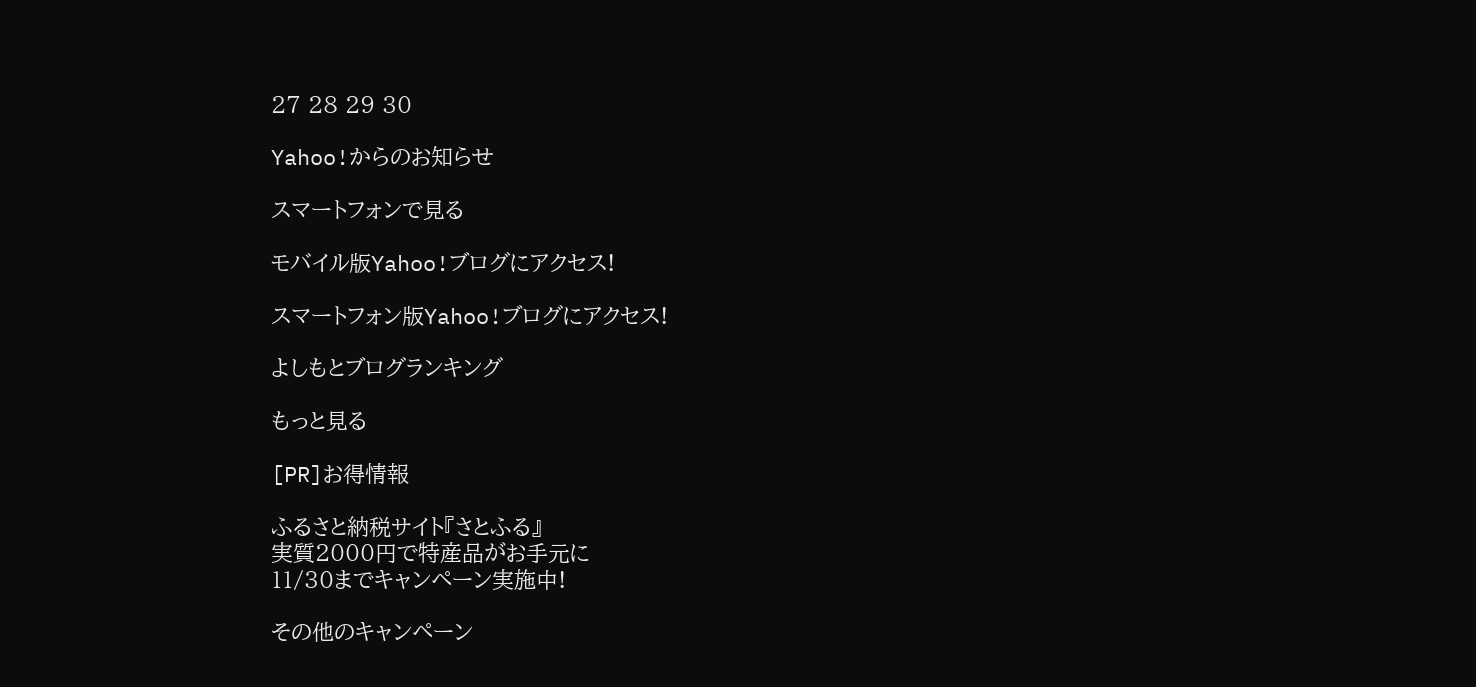27 28 29 30

Yahoo!からのお知らせ

スマートフォンで見る

モバイル版Yahoo!ブログにアクセス!

スマートフォン版Yahoo!ブログにアクセス!

よしもとブログランキング

もっと見る

[PR]お得情報

ふるさと納税サイト『さとふる』
実質2000円で特産品がお手元に
11/30までキャンペーン実施中!

その他のキャンペーン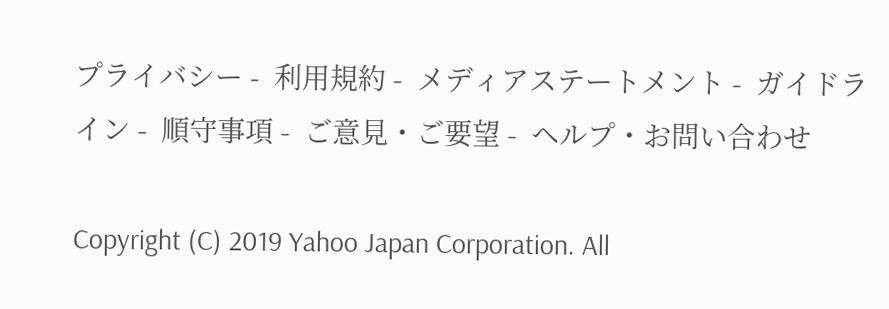プライバシー -  利用規約 -  メディアステートメント -  ガイドライン -  順守事項 -  ご意見・ご要望 -  ヘルプ・お問い合わせ

Copyright (C) 2019 Yahoo Japan Corporation. All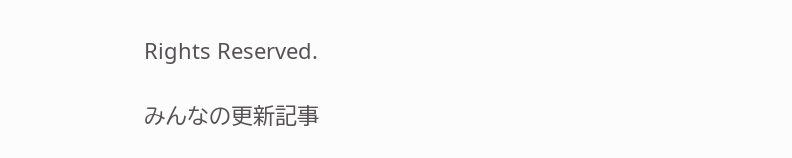Rights Reserved.

みんなの更新記事